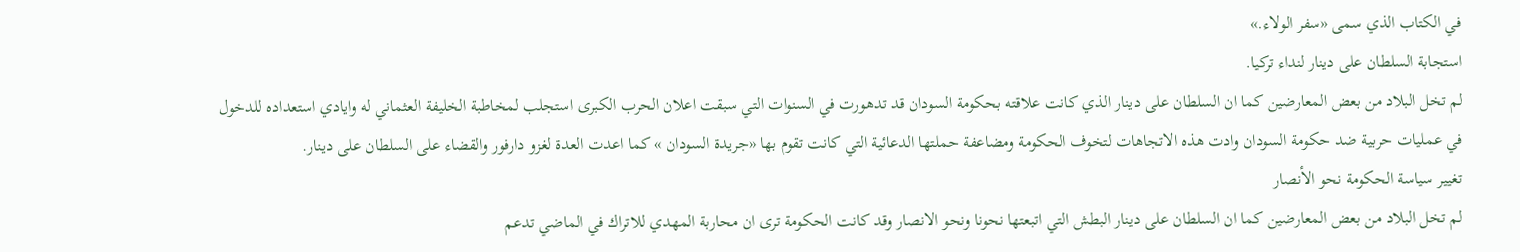في الكتاب الذي سمى «سفر الولاء.»
استجابة السلطان على دينار لنداء تركيا.
لم تخل البلاد من بعض المعارضين كما ان السلطان على دينار الذي كانت علاقته بحكومة السودان قد تدهورت في السنوات التي سبقت اعلان الحرب الكبرى استجلب لمخاطبة الخليفة العثماني له وايادي استعداده للدخول في عمليات حربية ضد حكومة السودان وادت هذه الاتجاهات لتخوف الحكومة ومضاعفة حملتها الدعائية التي كانت تقوم بها «جريدة السودان » كما اعدت العدة لغزو دارفور والقضاء على السلطان على دينار.
تغيير سياسة الحكومة نحو الأنصار
لم تخل البلاد من بعض المعارضين كما ان السلطان على دينار البطش التي اتبعتها نحونا ونحو الانصار وقد كانت الحكومة ترى ان محاربة المهدي للاتراك في الماضي تدعم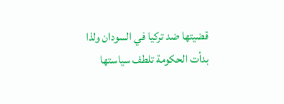قضيتها ضد تركيا في السودان ولذا بدأت الحكومة تلطف سياستها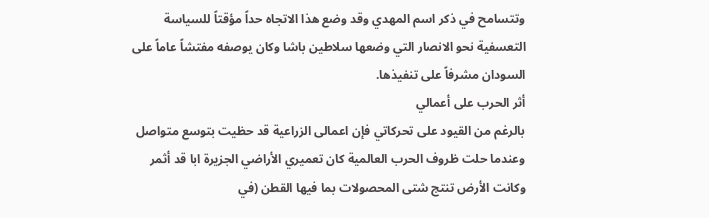وتتسامح في ذكر اسم المهدي وقد وضع هذا الاتجاه حداً مؤقتاً للسياسة التعسفية نحو الانصار التي وضعها سلاطين باشا وكان يوصفه مفتشاً عاماً على السودان مشرفاً على تنفيذها.
أثر الحرب على أعمالي
بالرغم من القيود على تحركاتي فإن اعمالى الزراعية قد حظيت بتوسع متواصل وعندما حلت ظروف الحرب العالمية كان تعميري الأراضي الجزيرة ابا قد أثمر وكانت الأرض تنتج شتى المحصولات بما فيها القطن (في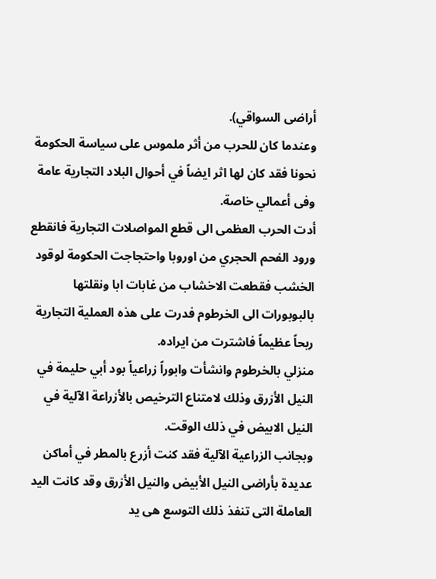أراضى السواقي).
وعندما كان للحرب من أثر ملموس على سياسة الحكومة نحونا فقد كان لها اثر ايضاً في أحوال البلاد التجارية عامة وفى أعمالي خاصة.
أدت الحرب العظمى الى قطع المواصلات التجارية فانقطع ورود الفحم الحجري من اوروبا واحتجاجت الحكومة لوقود الخشب فقطعت الاخشاب من غابات ابا ونقلتها بالبوبورات الى الخرطوم فدرت على هذه العملية التجارية ربحاً عظيماً فاشترت من ايراده.
منزلي بالخرطوم وانشأت وابوراً زراعياً بود أبي حليمة في النيل الأزرق وذلك لامتناع الترخيص بالأزراعة الآلية في النيل الابيض في ذلك الوقت.
وبجانب الزراعية الآلية فقد كنت أزرع بالمطر في أماكن عديدة بأراضى النيل الأبيض والنيل الأزرق وقد كانت اليد العاملة التى تنفذ ذلك التوسع هى يد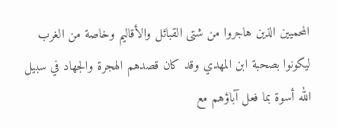المحميين الذين هاجروا من شتى القبائل والأقاليم وخاصة من الغرب ليكونوا بصحبة ابن المهدي وقد كان قصدهم الهجرة والجهاد في سبيل الله أسوة بما فعل آباؤهم مع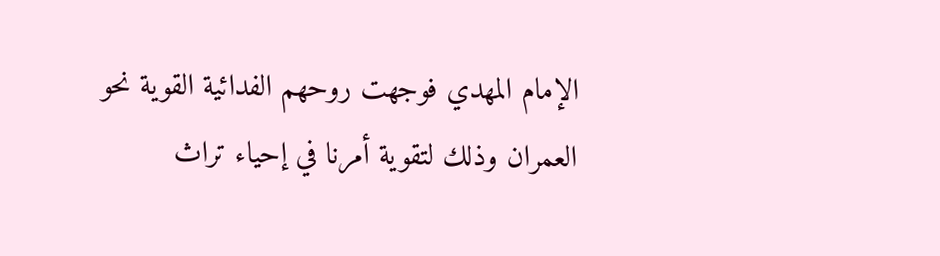الإمام المهدي فوجهت روحهم الفدائية القوية نحو العمران وذلك لتقوية أمرنا في إحياء تراث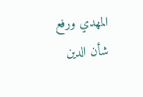المهدي ورفع شأن الدين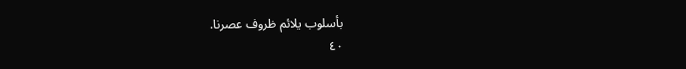بأسلوب يلائم ظروف عصرنا.
٤٠